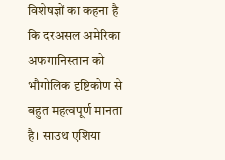विशेषज्ञों का कहना है कि दरअसल अमेरिका अफगानिस्तान को भौगोलिक दृष्टिकोण से बहुत महत्वपूर्ण मानता है। साउथ एशिया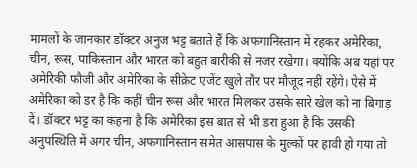मामलों के जानकार डॉक्टर अनुज भट्ट बताते हैं कि अफगानिस्तान में रहकर अमेरिका, चीन, रूस, पाकिस्तान और भारत को बहुत बारीकी से नजर रखेगा। क्योंकि अब यहां पर अमेरिकी फौजी और अमेरिका के सीक्रेट एजेंट खुले तौर पर मौजूद नहीं रहेंगे। ऐसे में अमेरिका को डर है कि कहीं चीन रूस और भारत मिलकर उसके सारे खेल को ना बिगाड़ दें। डॉक्टर भट्ट का कहना है कि अमेरिका इस बात से भी डरा हुआ है कि उसकी अनुपस्थिति में अगर चीन, अफगानिस्तान समेत आसपास के मुल्कों पर हावी हो गया तो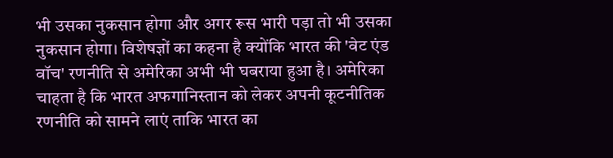भी उसका नुकसान होगा और अगर रूस भारी पड़ा तो भी उसका नुकसान होगा। विशेषज्ञों का कहना है क्योंकि भारत की 'वेट एंड वॉच' रणनीति से अमेरिका अभी भी घबराया हुआ है। अमेरिका चाहता है कि भारत अफगानिस्तान को लेकर अपनी कूटनीतिक रणनीति को सामने लाएं ताकि भारत का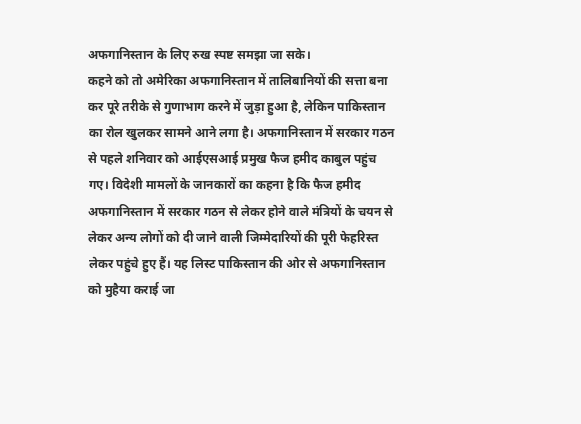अफगानिस्तान के लिए रुख स्पष्ट समझा जा सके।
कहने को तो अमेरिका अफगानिस्तान में तालिबानियों की सत्ता बना कर पूरे तरीके से गुणाभाग करने में जुड़ा हुआ है, लेकिन पाकिस्तान का रोल खुलकर सामने आने लगा है। अफगानिस्तान में सरकार गठन से पहले शनिवार को आईएसआई प्रमुख फैज हमीद काबुल पहुंच गए। विदेशी मामलों के जानकारों का कहना है कि फैज हमीद अफगानिस्तान में सरकार गठन से लेकर होने वाले मंत्रियों के चयन से लेकर अन्य लोगों को दी जाने वाली जिम्मेदारियों की पूरी फेहरिस्त लेकर पहुंचे हुए हैं। यह लिस्ट पाकिस्तान की ओर से अफगानिस्तान को मुहैया कराई जा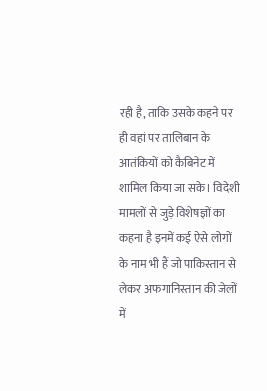रही है, ताकि उसके कहने पर ही वहां पर तालिबान के आतंकियों को कैबिनेट में शामिल किया जा सके। विदेशी मामलों से जुड़े विशेषज्ञों का कहना है इनमें कई ऐसे लोगों के नाम भी हैं जो पाकिस्तान से लेकर अफगानिस्तान की जेलों में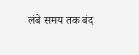लंबे समय तक बंद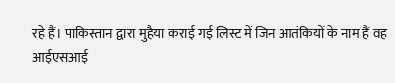रहे हैं। पाकिस्तान द्वारा मुहैया कराई गई लिस्ट में जिन आतंकियों के नाम हैं वह आईएसआई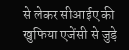से लेकर सीआईए की खुफिया एजेंसी से जुड़े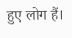हुए लोग हैं।